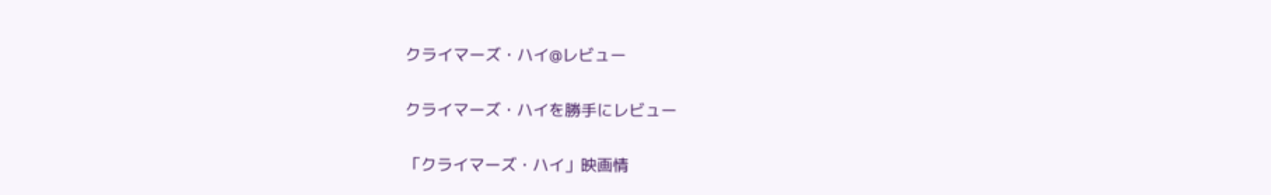クライマーズ・ハイ@レビュー

クライマーズ・ハイを勝手にレビュー

「クライマーズ・ハイ」映画情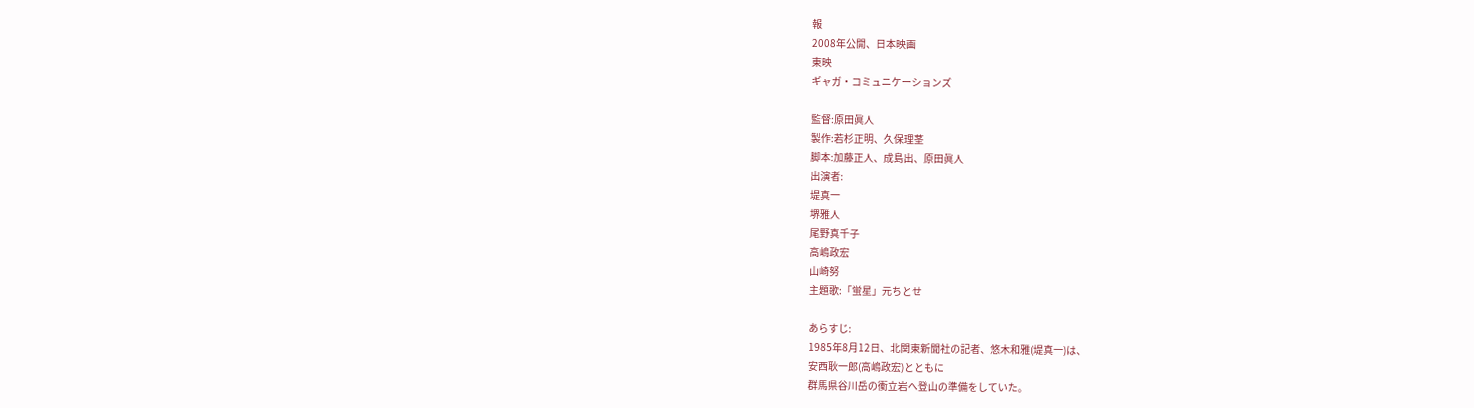報
2008年公開、日本映画
東映
ギャガ・コミュニケーションズ

監督:原田眞人
製作:若杉正明、久保理茎
脚本:加藤正人、成島出、原田眞人
出演者:
堤真一
堺雅人
尾野真千子
高嶋政宏
山崎努
主題歌:「蛍星」元ちとせ

あらすじ:
1985年8月12日、北関東新聞社の記者、悠木和雅(堤真一)は、
安西耿一郎(高嶋政宏)とともに
群馬県谷川岳の衝立岩へ登山の準備をしていた。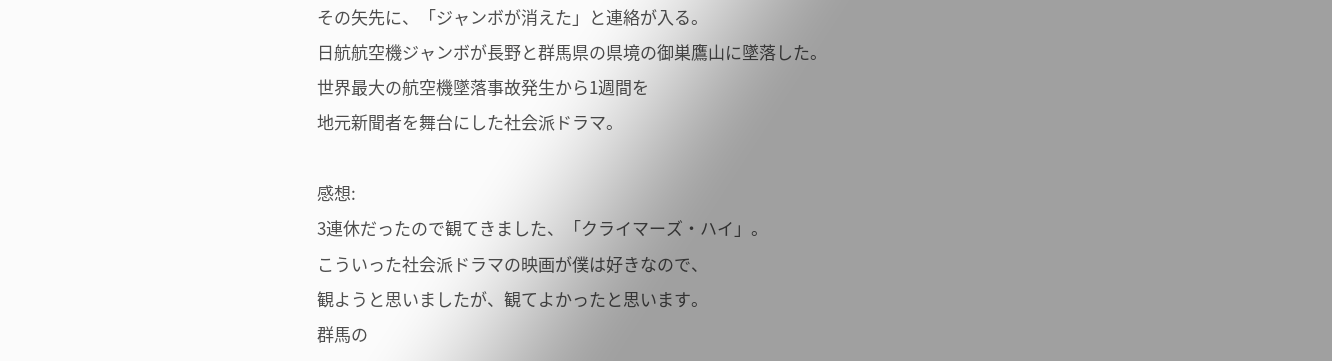その矢先に、「ジャンボが消えた」と連絡が入る。
日航航空機ジャンボが長野と群馬県の県境の御巣鷹山に墜落した。
世界最大の航空機墜落事故発生から1週間を
地元新聞者を舞台にした社会派ドラマ。

感想:
3連休だったので観てきました、「クライマーズ・ハイ」。
こういった社会派ドラマの映画が僕は好きなので、
観ようと思いましたが、観てよかったと思います。
群馬の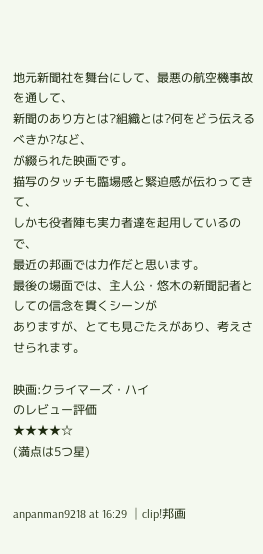地元新聞社を舞台にして、最悪の航空機事故を通して、
新聞のあり方とは?組織とは?何をどう伝えるべきか?など、
が綴られた映画です。
描写のタッチも臨場感と緊迫感が伝わってきて、
しかも役者陣も実力者達を起用しているので、
最近の邦画では力作だと思います。
最後の場面では、主人公・悠木の新聞記者としての信念を貫くシーンが
ありますが、とても見ごたえがあり、考えさせられます。

映画:クライマーズ・ハイ
のレビュー評価
★★★★☆
(満点は5つ星)


anpanman9218 at 16:29 │clip!邦画